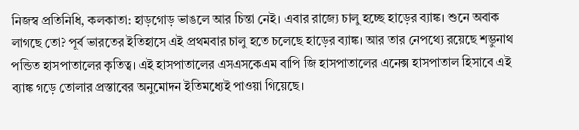নিজস্ব প্রতিনিধি, কলকাতা: হাড়গোড় ভাঙলে আর চিন্তা নেই। এবার রাজ্যে চালু হচ্ছে হাড়ের ব্যাঙ্ক। শুনে অবাক লাগছে তো? পূর্ব ভারতের ইতিহাসে এই প্রথমবার চালু হতে চলেছে হাড়ের ব্যাঙ্ক। আর তার নেপথ্যে রয়েছে শম্ভুনাথ পন্ডিত হাসপাতালের কৃতিত্ব। এই হাসপাতালের এসএসকেএম বাপি জি হাসপাতালের এনেক্স হাসপাতাল হিসাবে এই ব্যাঙ্ক গড়ে তোলার প্রস্তাবের অনুমোদন ইতিমধ্যেই পাওয়া গিয়েছে।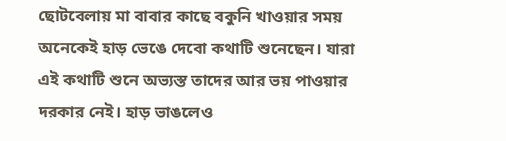ছোটবেলায় মা বাবার কাছে বকুনি খাওয়ার সময় অনেকেই হাড় ভেঙে দেবো কথাটি শুনেছেন। যারা এই কথাটি শুনে অভ্যস্ত তাদের আর ভয় পাওয়ার দরকার নেই। হাড় ভাঙলেও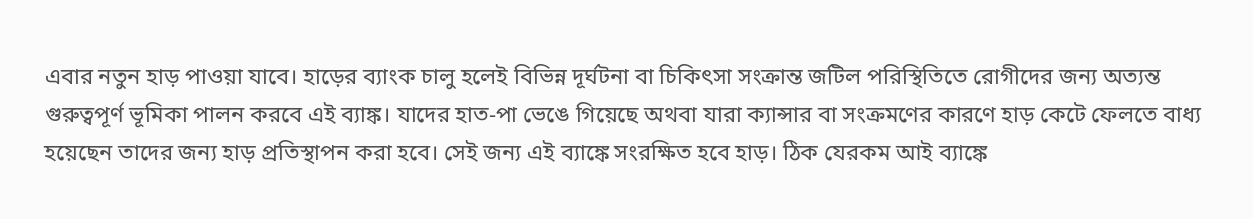এবার নতুন হাড় পাওয়া যাবে। হাড়ের ব্যাংক চালু হলেই বিভিন্ন দূর্ঘটনা বা চিকিৎসা সংক্রান্ত জটিল পরিস্থিতিতে রোগীদের জন্য অত্যন্ত গুরুত্বপূর্ণ ভূমিকা পালন করবে এই ব্যাঙ্ক। যাদের হাত-পা ভেঙে গিয়েছে অথবা যারা ক্যান্সার বা সংক্রমণের কারণে হাড় কেটে ফেলতে বাধ্য হয়েছেন তাদের জন্য হাড় প্রতিস্থাপন করা হবে। সেই জন্য এই ব্যাঙ্কে সংরক্ষিত হবে হাড়। ঠিক যেরকম আই ব্যাঙ্কে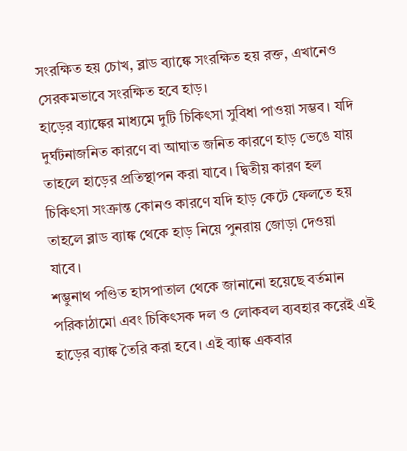সংরক্ষিত হয় চোখ, ব্লাড ব্যাঙ্কে সংরক্ষিত হয় রক্ত, এখানেও সেরকমভাবে সংরক্ষিত হবে হাড়।
হাড়ের ব্যাঙ্কের মাধ্যমে দুটি চিকিৎসা সুবিধা পাওয়া সম্ভব। যদি দুর্ঘটনাজনিত কারণে বা আঘাত জনিত কারণে হাড় ভেঙে যায় তাহলে হাড়ের প্রতিস্থাপন করা যাবে। দ্বিতীয় কারণ হল চিকিৎসা সংক্রান্ত কোনও কারণে যদি হাড় কেটে ফেলতে হয় তাহলে ব্লাড ব্যাঙ্ক থেকে হাড় নিয়ে পুনরায় জোড়া দেওয়া যাবে।
শম্ভুনাথ পণ্ডিত হাসপাতাল থেকে জানানো হয়েছে বর্তমান পরিকাঠামো এবং চিকিৎসক দল ও লোকবল ব্যবহার করেই এই হাড়ের ব্যাঙ্ক তৈরি করা হবে। এই ব্যাঙ্ক একবার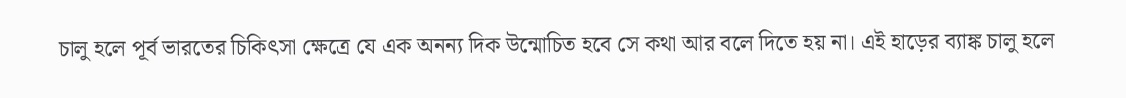চালু হলে পূর্ব ভারতের চিকিৎসা ক্ষেত্রে যে এক অনন্য দিক উন্মোচিত হবে সে কথা আর বলে দিতে হয় না। এই হাড়ের ব্যাঙ্ক চালু হলে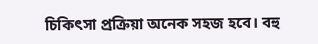চিকিৎসা প্রক্রিয়া অনেক সহজ হবে। বহু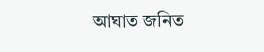আঘাত জনিত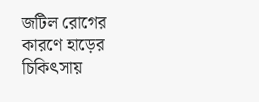জটিল রোগের কারণে হাড়ের চিকিৎসায়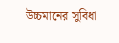উচ্চমানের সুবিধা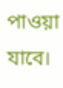পাওয়া যাবে।